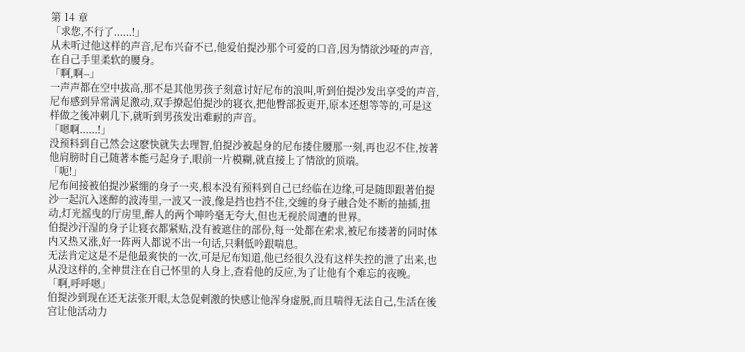第 14 章
「求您,不行了......!」
从未听过他这样的声音,尼布兴奋不已,他爱伯提沙那个可爱的口音,因为情欲沙哑的声音,在自己手里柔软的腰身。
「啊,啊--」
一声声都在空中拔高,那不是其他男孩子刻意讨好尼布的浪叫,听到伯提沙发出享受的声音,尼布感到异常满足激动,双手撩起伯提沙的寝衣,把他臀部扳更开,原本还想等等的,可是这样做之後冲刺几下,就听到男孩发出难耐的声音。
「嗯啊......!」
没预料到自己然会这麽快就失去理智,伯提沙被起身的尼布搂住腰那一刻,再也忍不住,按著他肩膀时自己随著本能弓起身子,眼前一片模糊,就直接上了情欲的顶端。
「呃!」
尼布间接被伯提沙紧绷的身子一夹,根本没有预料到自己已经临在边缘,可是随即跟著伯提沙一起沉入迷醉的波涛里,一波又一波,像是挡也挡不住,交缠的身子融合处不断的抽插,扭动,灯光摇曳的厅房里,醉人的两个呻吟毫无夸大,但也无视於周遭的世界。
伯提沙汗湿的身子让寝衣都紧贴,没有被遮住的部份,每一处都在索求,被尼布搂著的同时体内又热又涨,好一阵两人都说不出一句话,只剩低吟跟喘息。
无法肯定这是不是他最爽快的一次,可是尼布知道,他已经很久没有这样失控的泄了出来,也从没这样的,全神贯注在自己怀里的人身上,查看他的反应,为了让他有个难忘的夜晚。
「啊,呼呼嗯」
伯提沙到现在还无法张开眼,太急促刺激的快感让他浑身虚脱,而且喘得无法自己,生活在後宫让他活动力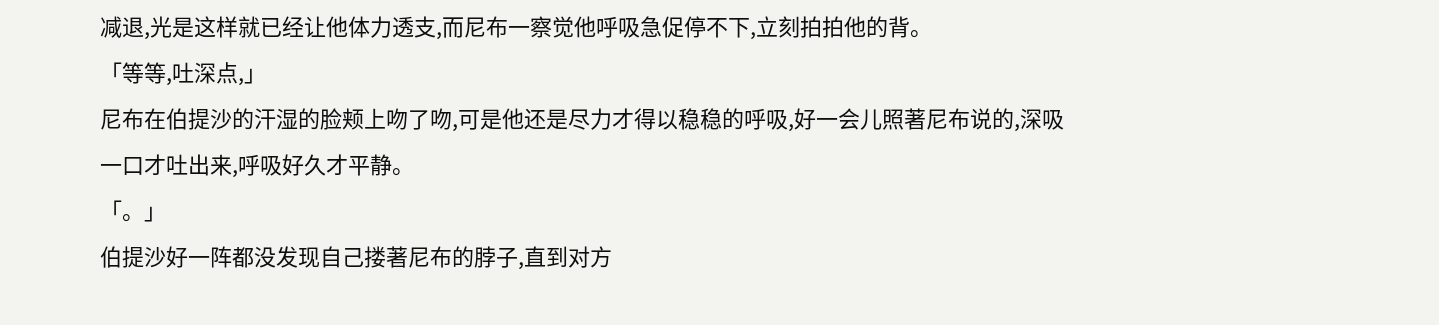减退,光是这样就已经让他体力透支,而尼布一察觉他呼吸急促停不下,立刻拍拍他的背。
「等等,吐深点,」
尼布在伯提沙的汗湿的脸颊上吻了吻,可是他还是尽力才得以稳稳的呼吸,好一会儿照著尼布说的,深吸一口才吐出来,呼吸好久才平静。
「。」
伯提沙好一阵都没发现自己搂著尼布的脖子,直到对方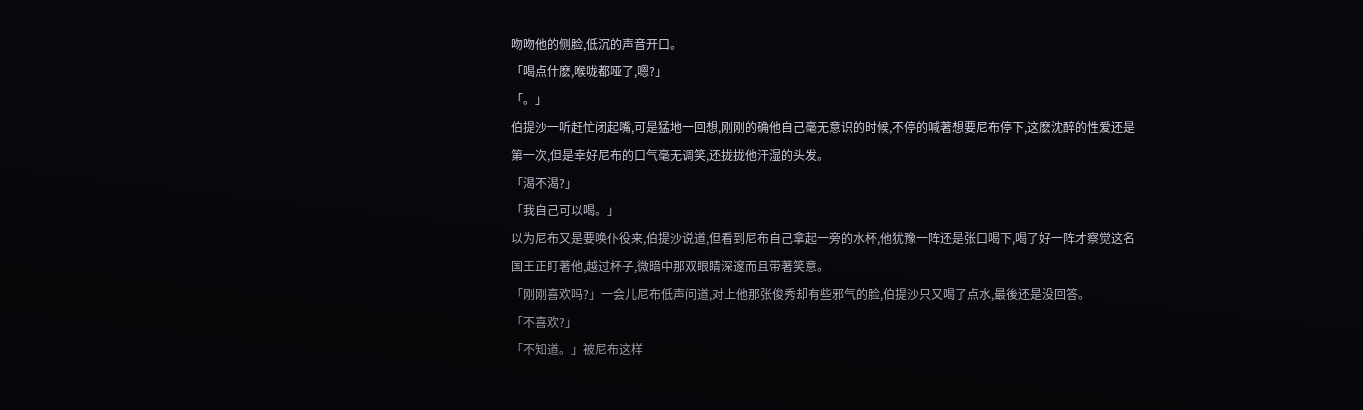吻吻他的侧脸,低沉的声音开口。
「喝点什麽,喉咙都哑了,嗯?」
「。」
伯提沙一听赶忙闭起嘴,可是猛地一回想,刚刚的确他自己毫无意识的时候,不停的喊著想要尼布停下,这麽沈醉的性爱还是第一次,但是幸好尼布的口气毫无调笑,还拢拢他汗湿的头发。
「渴不渴?」
「我自己可以喝。」
以为尼布又是要唤仆役来,伯提沙说道,但看到尼布自己拿起一旁的水杯,他犹豫一阵还是张口喝下,喝了好一阵才察觉这名国王正盯著他,越过杯子,微暗中那双眼睛深邃而且带著笑意。
「刚刚喜欢吗?」一会儿尼布低声问道,对上他那张俊秀却有些邪气的脸,伯提沙只又喝了点水,最後还是没回答。
「不喜欢?」
「不知道。」被尼布这样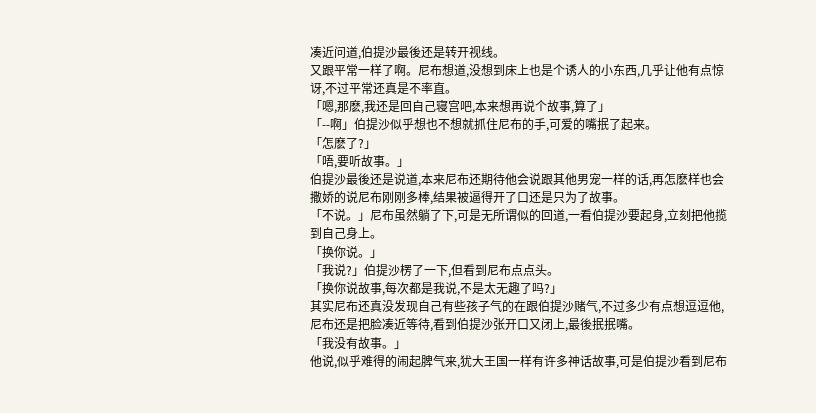凑近问道,伯提沙最後还是转开视线。
又跟平常一样了啊。尼布想道,没想到床上也是个诱人的小东西,几乎让他有点惊讶,不过平常还真是不率直。
「嗯,那麽,我还是回自己寝宫吧,本来想再说个故事,算了」
「--啊」伯提沙似乎想也不想就抓住尼布的手,可爱的嘴抿了起来。
「怎麽了?」
「唔,要听故事。」
伯提沙最後还是说道,本来尼布还期待他会说跟其他男宠一样的话,再怎麽样也会撒娇的说尼布刚刚多棒,结果被逼得开了口还是只为了故事。
「不说。」尼布虽然躺了下,可是无所谓似的回道,一看伯提沙要起身,立刻把他揽到自己身上。
「换你说。」
「我说?」伯提沙楞了一下,但看到尼布点点头。
「换你说故事,每次都是我说,不是太无趣了吗?」
其实尼布还真没发现自己有些孩子气的在跟伯提沙赌气,不过多少有点想逗逗他,尼布还是把脸凑近等待,看到伯提沙张开口又闭上,最後抿抿嘴。
「我没有故事。」
他说,似乎难得的闹起脾气来,犹大王国一样有许多神话故事,可是伯提沙看到尼布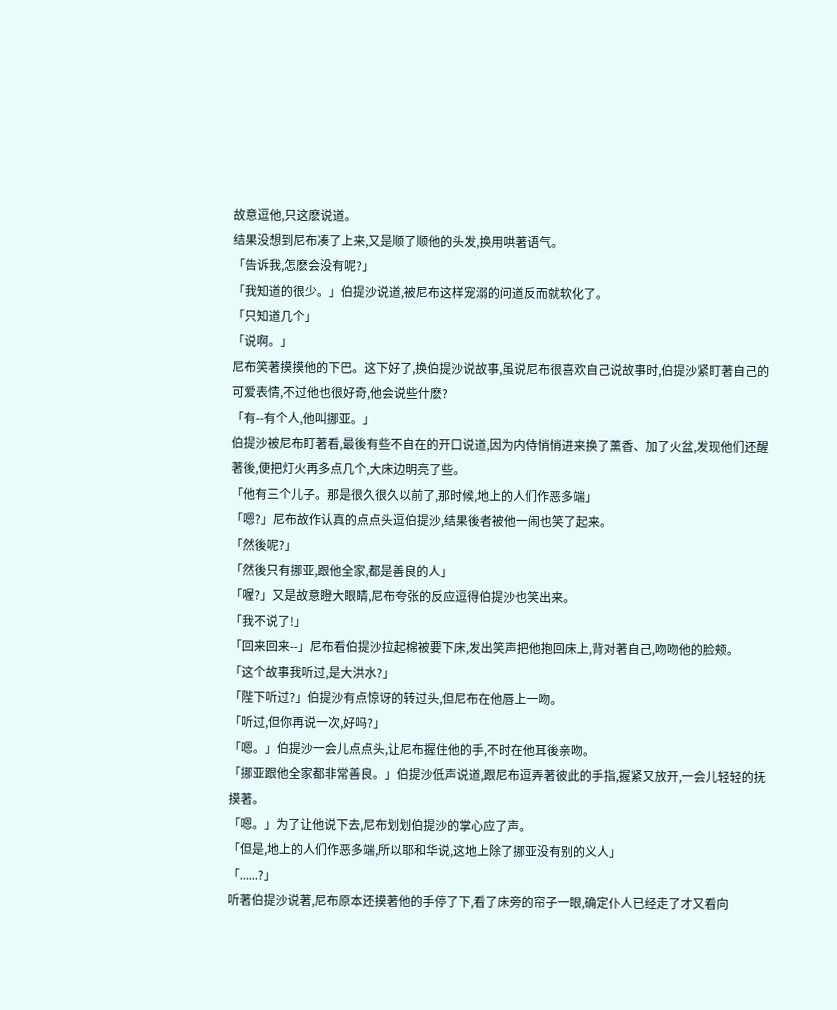故意逗他,只这麽说道。
结果没想到尼布凑了上来,又是顺了顺他的头发,换用哄著语气。
「告诉我,怎麽会没有呢?」
「我知道的很少。」伯提沙说道,被尼布这样宠溺的问道反而就软化了。
「只知道几个」
「说啊。」
尼布笑著摸摸他的下巴。这下好了,换伯提沙说故事,虽说尼布很喜欢自己说故事时,伯提沙紧盯著自己的可爱表情,不过他也很好奇,他会说些什麽?
「有--有个人,他叫挪亚。」
伯提沙被尼布盯著看,最後有些不自在的开口说道,因为内侍悄悄进来换了薰香、加了火盆,发现他们还醒著後,便把灯火再多点几个,大床边明亮了些。
「他有三个儿子。那是很久很久以前了,那时候,地上的人们作恶多端」
「嗯?」尼布故作认真的点点头逗伯提沙,结果後者被他一闹也笑了起来。
「然後呢?」
「然後只有挪亚,跟他全家,都是善良的人」
「喔?」又是故意瞪大眼睛,尼布夸张的反应逗得伯提沙也笑出来。
「我不说了!」
「回来回来--」尼布看伯提沙拉起棉被要下床,发出笑声把他抱回床上,背对著自己,吻吻他的脸颊。
「这个故事我听过,是大洪水?」
「陛下听过?」伯提沙有点惊讶的转过头,但尼布在他唇上一吻。
「听过,但你再说一次,好吗?」
「嗯。」伯提沙一会儿点点头,让尼布握住他的手,不时在他耳後亲吻。
「挪亚跟他全家都非常善良。」伯提沙低声说道,跟尼布逗弄著彼此的手指,握紧又放开,一会儿轻轻的抚摸著。
「嗯。」为了让他说下去,尼布划划伯提沙的掌心应了声。
「但是,地上的人们作恶多端,所以耶和华说,这地上除了挪亚没有别的义人」
「......?」
听著伯提沙说著,尼布原本还摸著他的手停了下,看了床旁的帘子一眼,确定仆人已经走了才又看向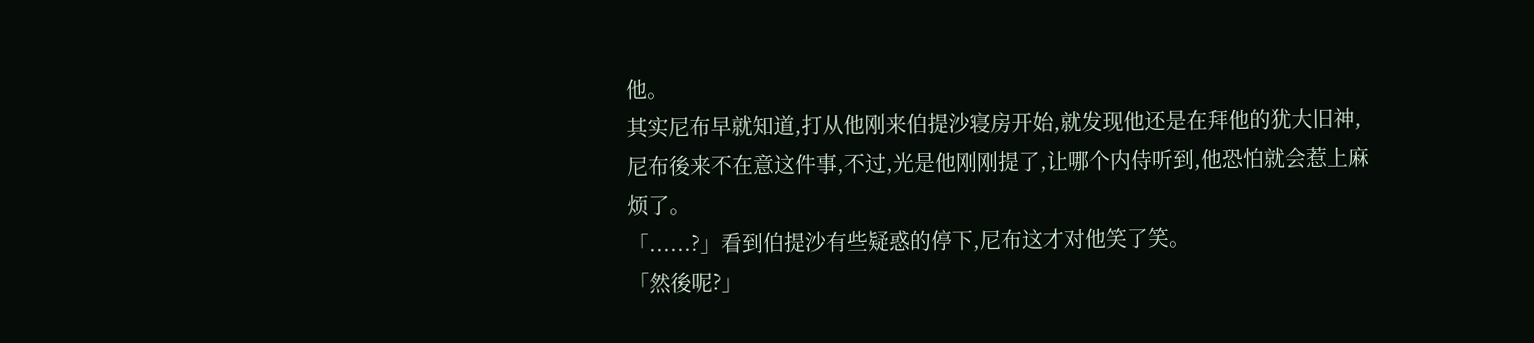他。
其实尼布早就知道,打从他刚来伯提沙寝房开始,就发现他还是在拜他的犹大旧神,尼布後来不在意这件事,不过,光是他刚刚提了,让哪个内侍听到,他恐怕就会惹上麻烦了。
「......?」看到伯提沙有些疑惑的停下,尼布这才对他笑了笑。
「然後呢?」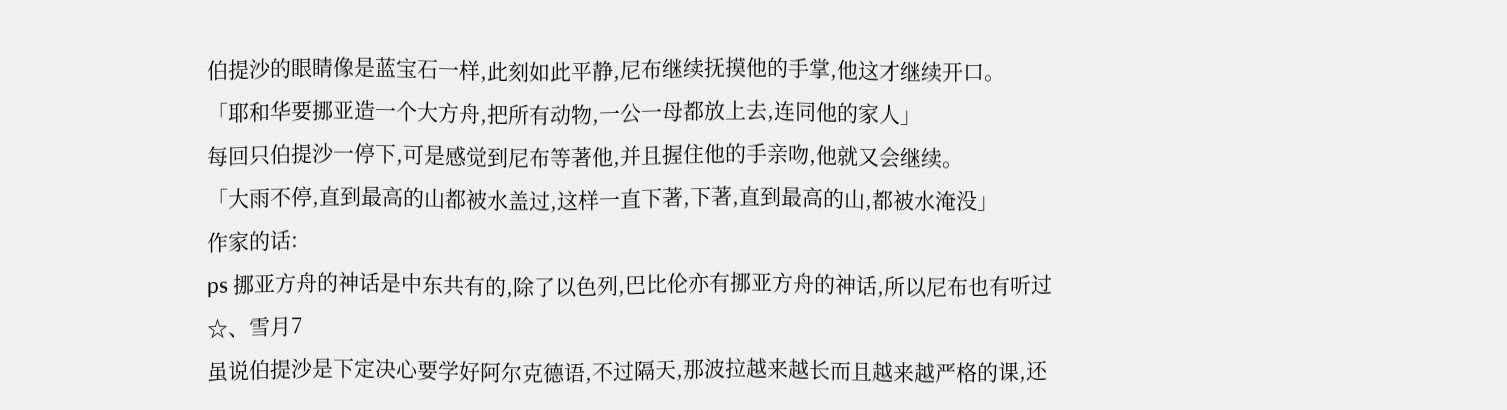伯提沙的眼睛像是蓝宝石一样,此刻如此平静,尼布继续抚摸他的手掌,他这才继续开口。
「耶和华要挪亚造一个大方舟,把所有动物,一公一母都放上去,连同他的家人」
每回只伯提沙一停下,可是感觉到尼布等著他,并且握住他的手亲吻,他就又会继续。
「大雨不停,直到最高的山都被水盖过,这样一直下著,下著,直到最高的山,都被水淹没」
作家的话:
ps 挪亚方舟的神话是中东共有的,除了以色列,巴比伦亦有挪亚方舟的神话,所以尼布也有听过
☆、雪月7
虽说伯提沙是下定决心要学好阿尔克德语,不过隔天,那波拉越来越长而且越来越严格的课,还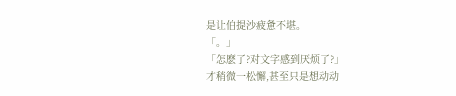是让伯提沙疲惫不堪。
「。」
「怎麽了?对文字感到厌烦了?」
才稍微一松懈,甚至只是想动动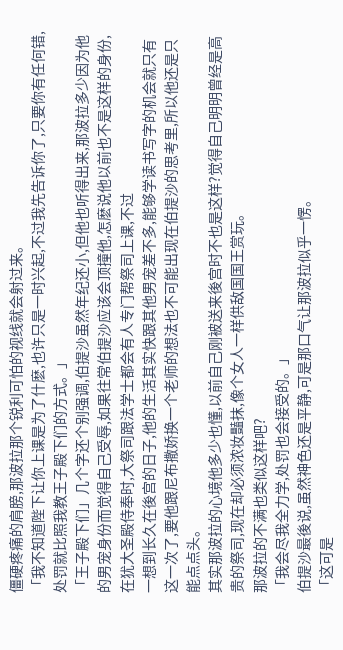僵硬疼痛的肩膀,那波拉那个锐利可怕的视线就会射过来。
「我不知道陛下让你上课是为了什麽,也许只是一时兴起,不过我先告诉你了,只要你有任何错,处罚就比照我教王子殿下们的方式。」
「王子殿下们」几个字还个别强调,伯提沙虽然年纪还小,但他也听得出来,那波拉多少因为他的男宠身份而觉得自己受辱,如果往常伯提沙应该会顶撞他,怎麽说他以前也不是这样的身份,在犹大圣殿侍奉时,大祭司跟法学士都会有人专门帮祭司上课,不过
一想到长久在後宫的日子,他的生活其实快跟其他男宠差不多,能够学读书写字的机会就只有这一次了,要他跟尼布撒娇换一个老师的想法也不可能出现在伯提沙的思考里,所以他还是只能点点头。
其实那波拉的心境他多少也懂,以前自己刚被送来後宫时不也是这样?觉得自己明明曾经是高贵的祭司,现在却必须浓妆豔抹,像个女人一样供敌国国王赏玩。
那波拉的不满也类似这样吧?
「我会尽我全力学,处罚也会接受的。」
伯提沙最後说,虽然神色还是平静,可是那口气让那波拉似乎一愣。
「这可是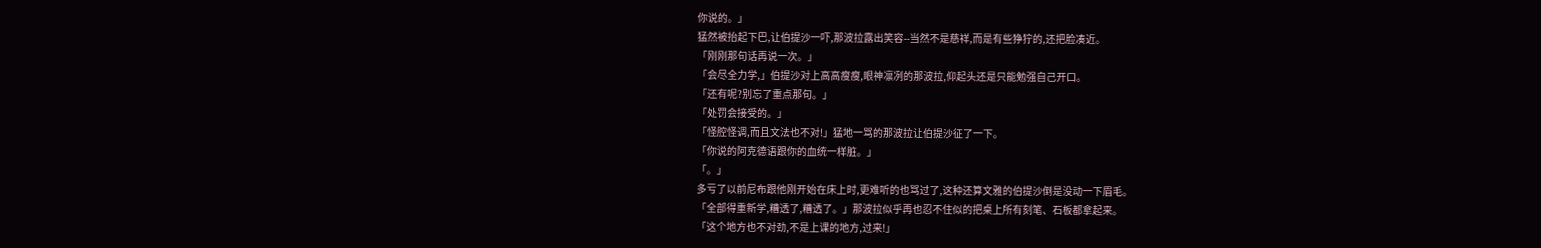你说的。」
猛然被抬起下巴,让伯提沙一吓,那波拉露出笑容--当然不是慈祥,而是有些狰狞的,还把脸凑近。
「刚刚那句话再说一次。」
「会尽全力学,」伯提沙对上高高瘦瘦,眼神凛冽的那波拉,仰起头还是只能勉强自己开口。
「还有呢?别忘了重点那句。」
「处罚会接受的。」
「怪腔怪调,而且文法也不对!」猛地一骂的那波拉让伯提沙征了一下。
「你说的阿克德语跟你的血统一样脏。」
「。」
多亏了以前尼布跟他刚开始在床上时,更难听的也骂过了,这种还算文雅的伯提沙倒是没动一下眉毛。
「全部得重新学,糟透了,糟透了。」那波拉似乎再也忍不住似的把桌上所有刻笔、石板都拿起来。
「这个地方也不对劲,不是上课的地方,过来!」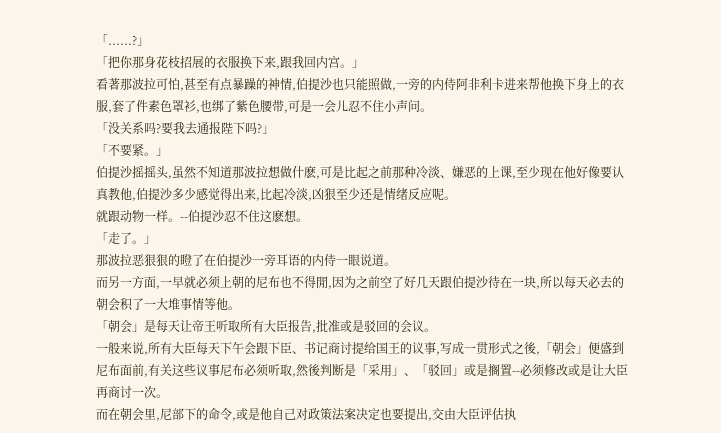「......?」
「把你那身花枝招展的衣服换下来,跟我回内宫。」
看著那波拉可怕,甚至有点暴躁的神情,伯提沙也只能照做,一旁的内侍阿非利卡进来帮他换下身上的衣服,套了件素色罩衫,也绑了紫色腰带,可是一会儿忍不住小声问。
「没关系吗?要我去通报陛下吗?」
「不要紧。」
伯提沙摇摇头,虽然不知道那波拉想做什麽,可是比起之前那种冷淡、嫌恶的上课,至少现在他好像要认真教他,伯提沙多少感觉得出来,比起冷淡,凶狠至少还是情绪反应呢。
就跟动物一样。--伯提沙忍不住这麽想。
「走了。」
那波拉恶狠狠的瞪了在伯提沙一旁耳语的内侍一眼说道。
而另一方面,一早就必须上朝的尼布也不得閒,因为之前空了好几天跟伯提沙待在一块,所以每天必去的朝会积了一大堆事情等他。
「朝会」是每天让帝王听取所有大臣报告,批准或是驳回的会议。
一般来说,所有大臣每天下午会跟下臣、书记商讨提给国王的议事,写成一贯形式之後,「朝会」便盛到尼布面前,有关这些议事尼布必须听取,然後判断是「采用」、「驳回」或是搁置--必须修改或是让大臣再商讨一次。
而在朝会里,尼部下的命令,或是他自己对政策法案决定也要提出,交由大臣评估执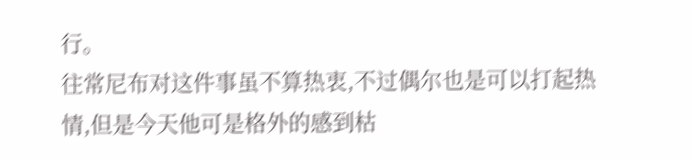行。
往常尼布对这件事虽不算热衷,不过偶尔也是可以打起热情,但是今天他可是格外的感到枯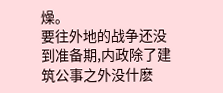燥。
要往外地的战争还没到准备期,内政除了建筑公事之外没什麽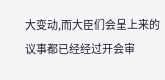大变动,而大臣们会呈上来的议事都已经经过开会审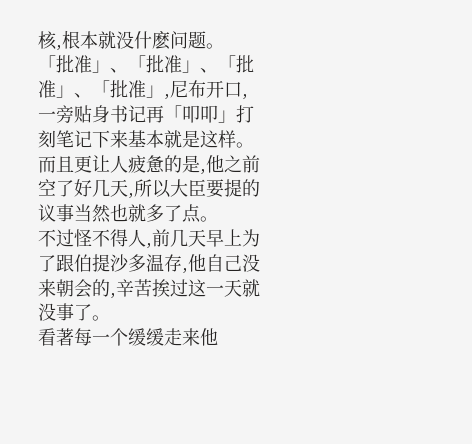核,根本就没什麽问题。
「批准」、「批准」、「批准」、「批准」,尼布开口,一旁贴身书记再「叩叩」打刻笔记下来基本就是这样。
而且更让人疲惫的是,他之前空了好几天,所以大臣要提的议事当然也就多了点。
不过怪不得人,前几天早上为了跟伯提沙多温存,他自己没来朝会的,辛苦挨过这一天就没事了。
看著每一个缓缓走来他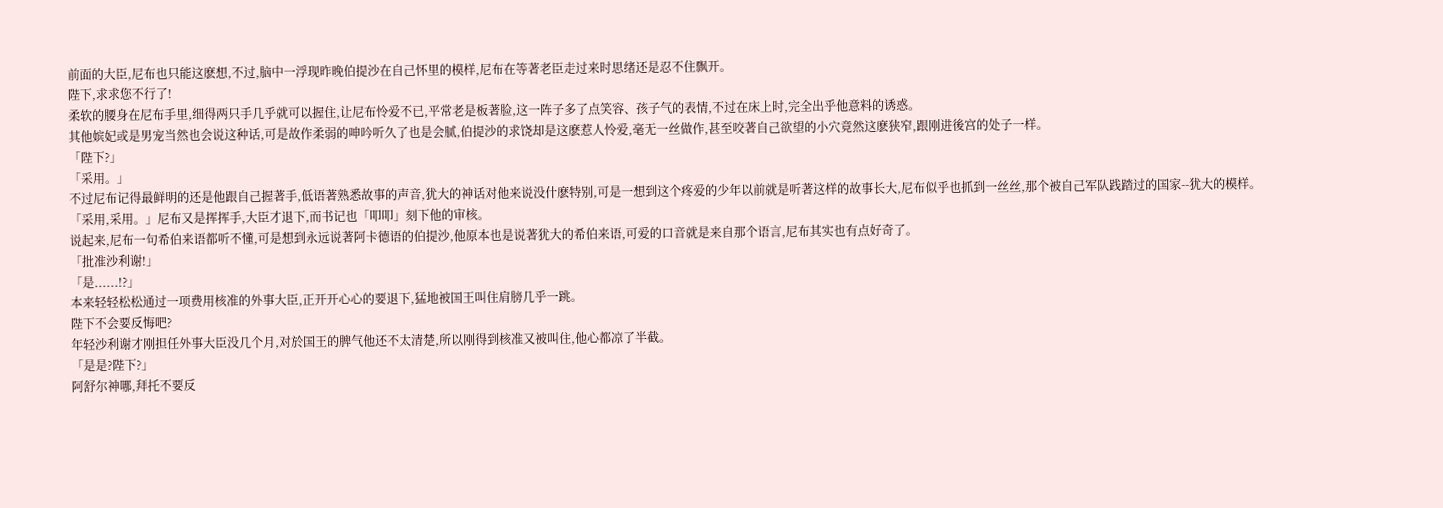前面的大臣,尼布也只能这麽想,不过,脑中一浮现昨晚伯提沙在自己怀里的模样,尼布在等著老臣走过来时思绪还是忍不住飘开。
陛下,求求您不行了!
柔软的腰身在尼布手里,细得两只手几乎就可以握住,让尼布怜爱不已,平常老是板著脸,这一阵子多了点笑容、孩子气的表情,不过在床上时,完全出乎他意料的诱惑。
其他嫔妃或是男宠当然也会说这种话,可是故作柔弱的呻吟听久了也是会腻,伯提沙的求饶却是这麽惹人怜爱,毫无一丝做作,甚至咬著自己欲望的小穴竟然这麽狭窄,跟刚进後宫的处子一样。
「陛下?」
「采用。」
不过尼布记得最鲜明的还是他跟自己握著手,低语著熟悉故事的声音,犹大的神话对他来说没什麽特别,可是一想到这个疼爱的少年以前就是听著这样的故事长大,尼布似乎也抓到一丝丝,那个被自己军队践踏过的国家--犹大的模样。
「采用,采用。」尼布又是挥挥手,大臣才退下,而书记也「叩叩」刻下他的审核。
说起来,尼布一句希伯来语都听不懂,可是想到永远说著阿卡德语的伯提沙,他原本也是说著犹大的希伯来语,可爱的口音就是来自那个语言,尼布其实也有点好奇了。
「批准沙利谢!」
「是......!?」
本来轻轻松松通过一项费用核准的外事大臣,正开开心心的要退下,猛地被国王叫住肩膀几乎一跳。
陛下不会要反悔吧?
年轻沙利谢才刚担任外事大臣没几个月,对於国王的脾气他还不太清楚,所以刚得到核准又被叫住,他心都凉了半截。
「是是?陛下?」
阿舒尔神哪,拜托不要反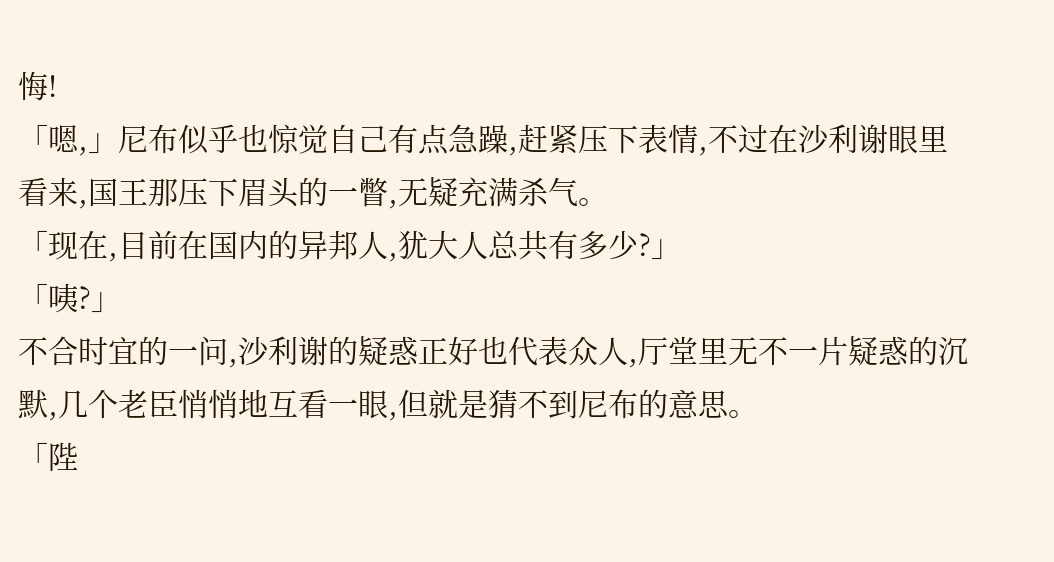悔!
「嗯,」尼布似乎也惊觉自己有点急躁,赶紧压下表情,不过在沙利谢眼里看来,国王那压下眉头的一瞥,无疑充满杀气。
「现在,目前在国内的异邦人,犹大人总共有多少?」
「咦?」
不合时宜的一问,沙利谢的疑惑正好也代表众人,厅堂里无不一片疑惑的沉默,几个老臣悄悄地互看一眼,但就是猜不到尼布的意思。
「陛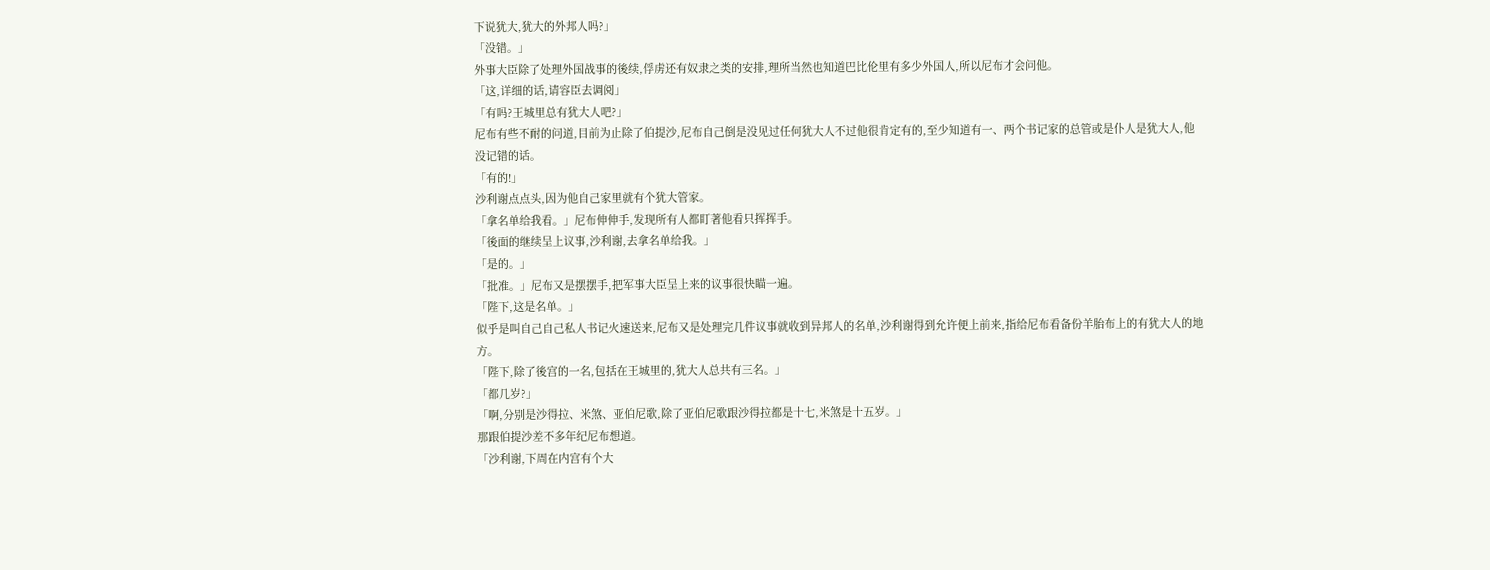下说犹大,犹大的外邦人吗?」
「没错。」
外事大臣除了处理外国战事的後续,俘虏还有奴隶之类的安排,理所当然也知道巴比伦里有多少外国人,所以尼布才会问他。
「这,详细的话,请容臣去调阅」
「有吗?王城里总有犹大人吧?」
尼布有些不耐的问道,目前为止除了伯提沙,尼布自己倒是没见过任何犹大人不过他很肯定有的,至少知道有一、两个书记家的总管或是仆人是犹大人,他没记错的话。
「有的!」
沙利谢点点头,因为他自己家里就有个犹大管家。
「拿名单给我看。」尼布伸伸手,发现所有人都盯著他看只挥挥手。
「後面的继续呈上议事,沙利谢,去拿名单给我。」
「是的。」
「批准。」尼布又是摆摆手,把军事大臣呈上来的议事很快瞄一遍。
「陛下,这是名单。」
似乎是叫自己自己私人书记火速送来,尼布又是处理完几件议事就收到异邦人的名单,沙利谢得到允许便上前来,指给尼布看备份羊胎布上的有犹大人的地方。
「陛下,除了後宫的一名,包括在王城里的,犹大人总共有三名。」
「都几岁?」
「啊,分别是沙得拉、米煞、亚伯尼歌,除了亚伯尼歌跟沙得拉都是十七,米煞是十五岁。」
那跟伯提沙差不多年纪尼布想道。
「沙利谢,下周在内宫有个大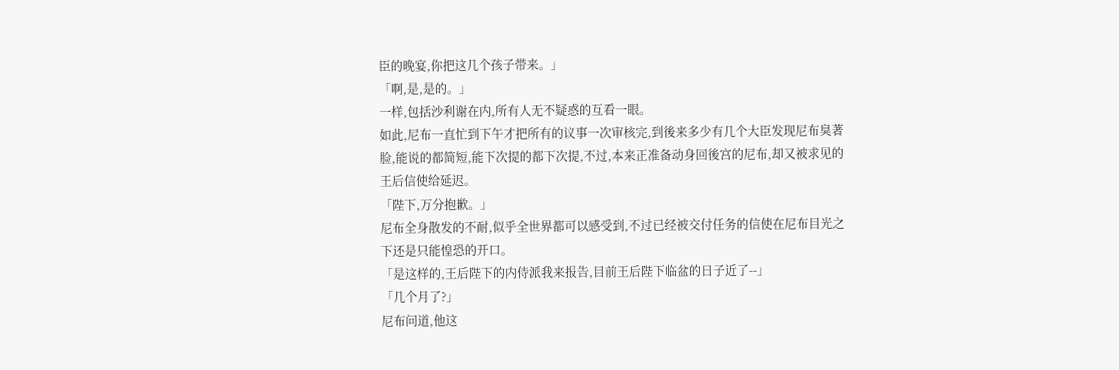臣的晚宴,你把这几个孩子带来。」
「啊,是,是的。」
一样,包括沙利谢在内,所有人无不疑惑的互看一眼。
如此,尼布一直忙到下午才把所有的议事一次审核完,到後来多少有几个大臣发现尼布臭著脸,能说的都简短,能下次提的都下次提,不过,本来正准备动身回後宫的尼布,却又被求见的王后信使给延迟。
「陛下,万分抱歉。」
尼布全身散发的不耐,似乎全世界都可以感受到,不过已经被交付任务的信使在尼布目光之下还是只能惶恐的开口。
「是这样的,王后陛下的内侍派我来报告,目前王后陛下临盆的日子近了--」
「几个月了?」
尼布问道,他这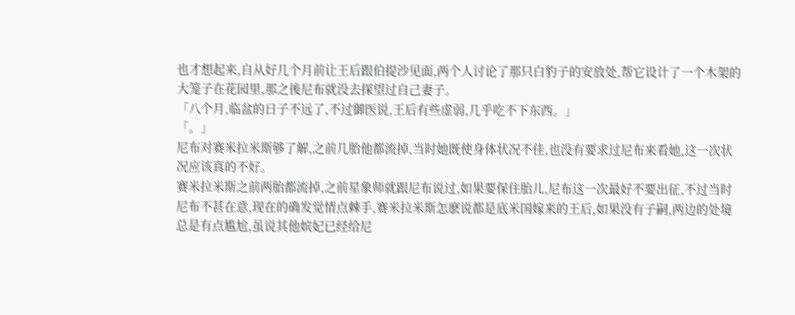也才想起来,自从好几个月前让王后跟伯提沙见面,两个人讨论了那只白豹子的安放处,帮它设计了一个木架的大笼子在花园里,那之後尼布就没去探望过自己妻子。
「八个月,临盆的日子不远了,不过御医说,王后有些虚弱,几乎吃不下东西。」
「。」
尼布对赛米拉米斯够了解,之前几胎他都流掉,当时她既使身体状况不佳,也没有要求过尼布来看她,这一次状况应该真的不好。
赛米拉米斯之前两胎都流掉,之前星象师就跟尼布说过,如果要保住胎儿,尼布这一次最好不要出征,不过当时尼布不甚在意,现在的确发觉情点棘手,赛米拉米斯怎麽说都是底米国嫁来的王后,如果没有子嗣,两边的处境总是有点尴尬,虽说其他嫔妃已经给尼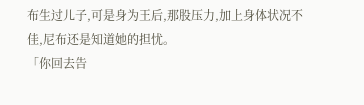布生过儿子,可是身为王后,那股压力,加上身体状况不佳,尼布还是知道她的担忧。
「你回去告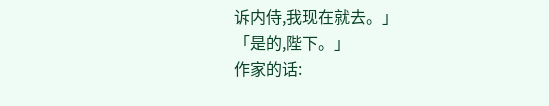诉内侍,我现在就去。」
「是的,陛下。」
作家的话: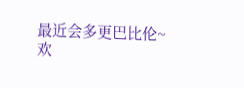最近会多更巴比伦~
欢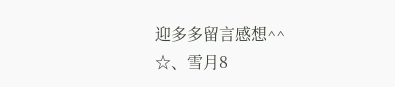迎多多留言感想^^
☆、雪月8